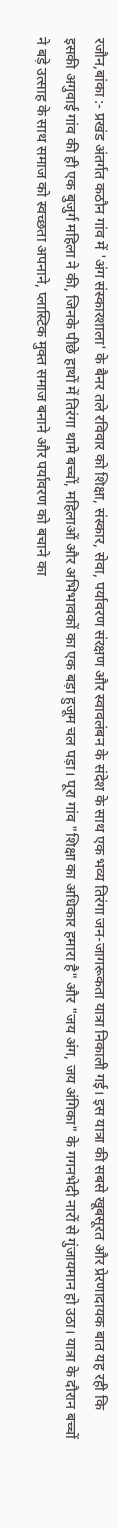रजौन,बांका :- प्रखंड अंतर्गत कठौन गांव में 'अंग संस्कारशाला' के बैनर तले रविवार को शिक्षा, संस्कार, सेवा, पर्यावरण संरक्षण और स्वावलंबन के संदेश के साथ एक भव्य तिरंगा जन-जागरूकता यात्रा निकाली गई। इस यात्रा की सबसे खूबसूरत और प्रेरणादायक बात यह रही कि इसकी अगुवाई गांव की ही एक बुजुर्ग महिला ने की, जिनके पीछे हाथों में तिरंगा थामे बच्चों, महिलाओं और अभिभावकों का एक बड़ा हुजूम चल पड़ा। पूरा गांव "शिक्षा का अधिकार हमारा है" और "जय अंग, जय अंगिका" के गगनभेदी नारों से गुंजायमान हो उठा। यात्रा के दौरान बच्चों ने बड़े उत्साह के साथ समाज को स्वच्छता अपनाने, प्लास्टिक मुक्त समाज बनाने और पर्यावरण को बचाने का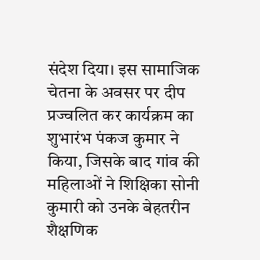संदेश दिया। इस सामाजिक चेतना के अवसर पर दीप प्रज्वलित कर कार्यक्रम का शुभारंभ पंकज कुमार ने किया, जिसके बाद गांव की महिलाओं ने शिक्षिका सोनी कुमारी को उनके बेहतरीन शैक्षणिक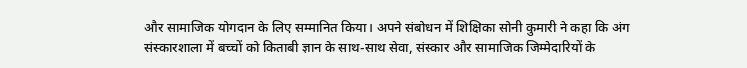और सामाजिक योगदान के लिए सम्मानित किया। अपने संबोधन में शिक्षिका सोनी कुमारी ने कहा कि अंग संस्कारशाला में बच्चों को किताबी ज्ञान के साथ-साथ सेवा, संस्कार और सामाजिक जिम्मेदारियों के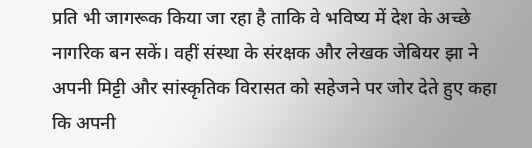प्रति भी जागरूक किया जा रहा है ताकि वे भविष्य में देश के अच्छे नागरिक बन सकें। वहीं संस्था के संरक्षक और लेखक जेबियर झा ने अपनी मिट्टी और सांस्कृतिक विरासत को सहेजने पर जोर देते हुए कहा कि अपनी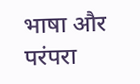भाषा और परंपरा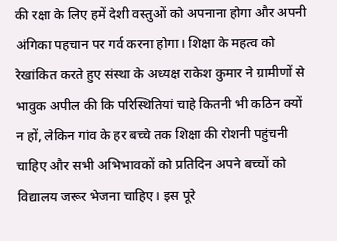की रक्षा के लिए हमें देशी वस्तुओं को अपनाना होगा और अपनी अंगिका पहचान पर गर्व करना होगा। शिक्षा के महत्व को रेखांकित करते हुए संस्था के अध्यक्ष राकेश कुमार ने ग्रामीणों से भावुक अपील की कि परिस्थितियां चाहे कितनी भी कठिन क्यों न हों, लेकिन गांव के हर बच्चे तक शिक्षा की रोशनी पहुंचनी चाहिए और सभी अभिभावकों को प्रतिदिन अपने बच्चों को विद्यालय जरूर भेजना चाहिए। इस पूरे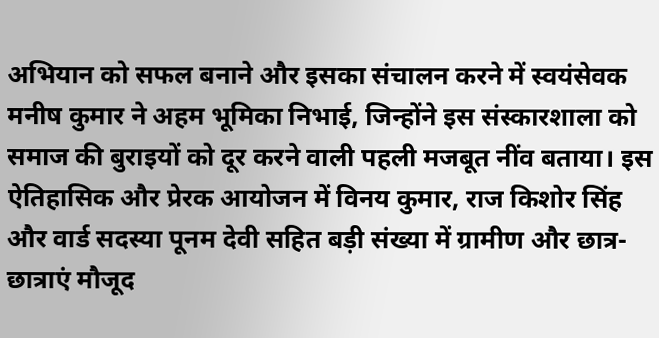अभियान को सफल बनाने और इसका संचालन करने में स्वयंसेवक मनीष कुमार ने अहम भूमिका निभाई, जिन्होंने इस संस्कारशाला को समाज की बुराइयों को दूर करने वाली पहली मजबूत नींव बताया। इस ऐतिहासिक और प्रेरक आयोजन में विनय कुमार, राज किशोर सिंह और वार्ड सदस्या पूनम देवी सहित बड़ी संख्या में ग्रामीण और छात्र-छात्राएं मौजूद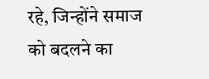रहे, जिन्होंने समाज को बदलने का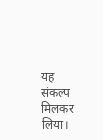यह संकल्प मिलकर लिया।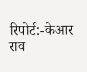रिपोर्ट:-केआर राव